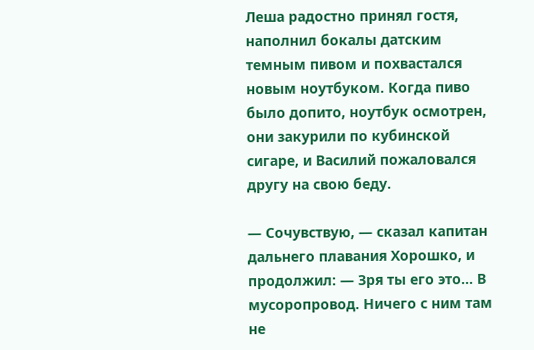Леша радостно принял гостя, наполнил бокалы датским темным пивом и похвастался новым ноутбуком. Когда пиво было допито, ноутбук осмотрен, они закурили по кубинской сигаре, и Василий пожаловался другу на свою беду.

— Сочувствую, — сказал капитан дальнего плавания Хорошко, и продолжил: — Зря ты его это… В мусоропровод. Ничего с ним там не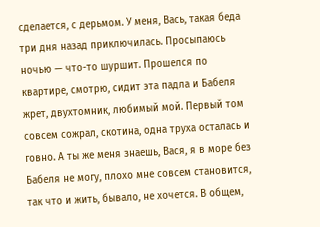сделается, с дерьмом. У меня, Вась, такая беда три дня назад приключилась. Просыпаюсь ночью — что-то шуршит. Прошелся по квартире, смотрю, сидит эта падла и Бабеля жрет, двухтомник, любимый мой. Первый том совсем сожрал, скотина, одна труха осталась и говно. А ты же меня знаешь, Вася, я в море без Бабеля не могу, плохо мне совсем становится, так что и жить, бывало, не хочется. В общем,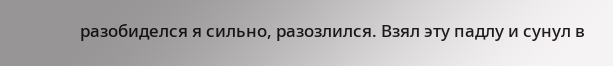разобиделся я сильно, разозлился. Взял эту падлу и сунул в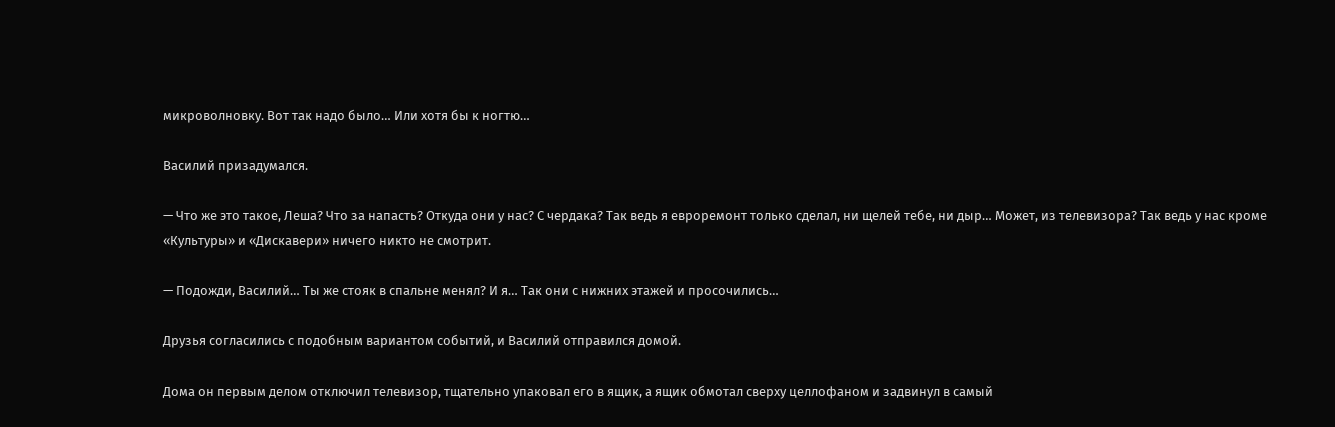микроволновку. Вот так надо было… Или хотя бы к ногтю…

Василий призадумался.

— Что же это такое, Леша? Что за напасть? Откуда они у нас? С чердака? Так ведь я евроремонт только сделал, ни щелей тебе, ни дыр… Может, из телевизора? Так ведь у нас кроме «Культуры» и «Дискавери» ничего никто не смотрит.

— Подожди, Василий… Ты же стояк в спальне менял? И я… Так они с нижних этажей и просочились…

Друзья согласились с подобным вариантом событий, и Василий отправился домой.

Дома он первым делом отключил телевизор, тщательно упаковал его в ящик, а ящик обмотал сверху целлофаном и задвинул в самый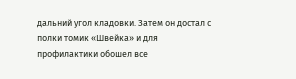дальний угол кладовки. Затем он достал с полки томик «Швейка» и для профилактики обошел все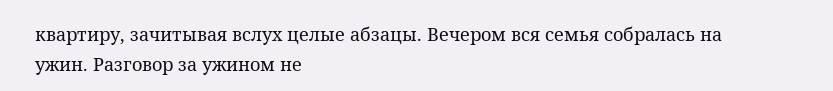квартиру, зачитывая вслух целые абзацы. Вечером вся семья собралась на ужин. Разговор за ужином не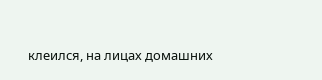клеился, на лицах домашних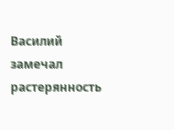Василий замечал растерянность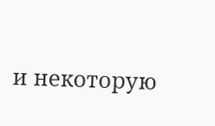и некоторую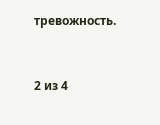тревожность.



2 из 4